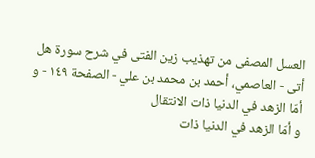العسل المصفى من تهذيب زين الفتى في شرح سورة هل أتى - العاصمي، أحمد بن محمد بن علي - الصفحة ١٤٩ - و أمّا الزهد في الدنيا ذات الانتقال
و أمّا الزهد في الدنيا ذات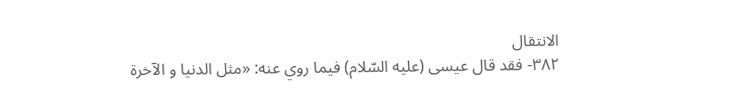الانتقال
٣٨٢- فقد قال عيسى (عليه السّلام) فيما روي عنه: «مثل الدنيا و الآخرة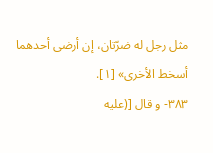مثل رجل له ضرّتان، إن أرضى أحدهما أسخط الأخرى» [١].
٣٨٣- و قال [(عليه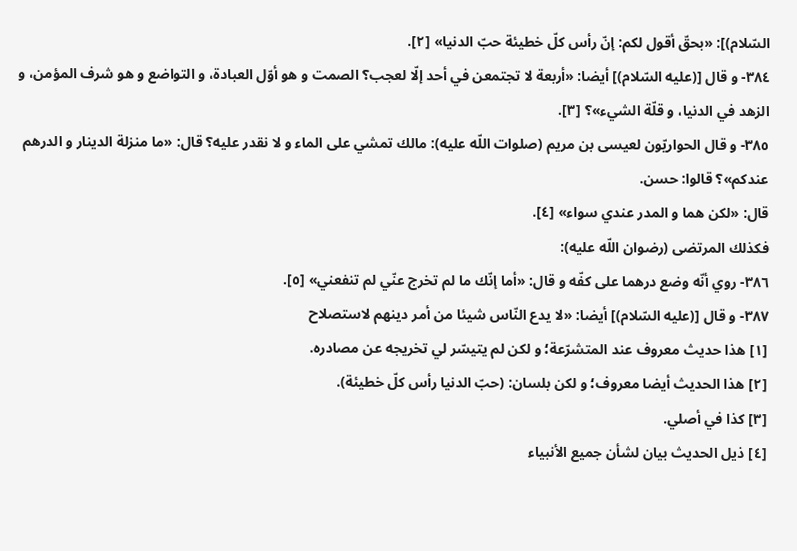السّلام)]: «بحقّ أقول لكم: إنّ رأس كلّ خطيئة حبّ الدنيا» [٢].
٣٨٤- و قال [(عليه السّلام)] أيضا: «أربعة لا تجتمعن في أحد إلّا لعجب؟ الصمت و هو أوّل العبادة، و التواضع و هو شرف المؤمن، و الزهد في الدنيا، و قلّة الشيء»؟ [٣].
٣٨٥- و قال الحواريّون لعيسى بن مريم (صلوات اللّه عليه): مالك تمشي على الماء و لا نقدر عليه؟ قال: «ما منزلة الدينار و الدرهم عندكم»؟ قالوا: حسن.
قال: «لكن هما و المدر عندي سواء» [٤].
فكذلك المرتضى (رضوان اللّه عليه):
٣٨٦- روي أنّه وضع درهما على كفّه و قال: «أما إنّك ما لم تخرج عنّي لم تنفعني» [٥].
٣٨٧- و قال [(عليه السّلام)] أيضا: «لا يدع النّاس شيئا من أمر دينهم لاستصلاح
[١] هذا حديث معروف عند المتشرّعة؛ و لكن لم يتيسّر لي تخريجه عن مصادره.
[٢] هذا الحديث أيضا معروف؛ و لكن بلسان: (حبّ الدنيا رأس كلّ خطيئة).
[٣] كذا في أصلي.
[٤] ذيل الحديث بيان لشأن جميع الأنبياء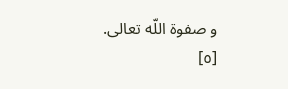و صفوة اللّه تعالى.
[٥]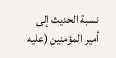نسبة الحديث إلى أمير المؤمنين (عليه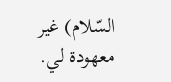السّلام) غير معهودة لي.